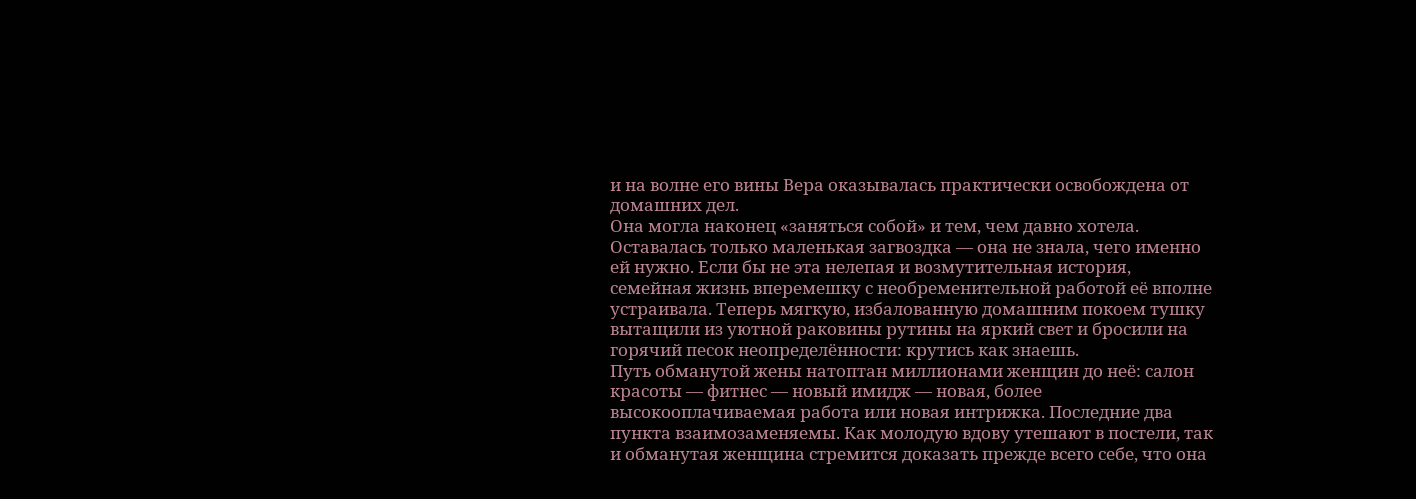и на волне его вины Вера оказывалась практически освобождена от домашних дел.
Она могла наконец «заняться собой» и тем, чем давно хотела. Оставалась только маленькая загвоздка — она не знала, чего именно ей нужно. Если бы не эта нелепая и возмутительная история, семейная жизнь вперемешку с необременительной работой её вполне устраивала. Теперь мягкую, избалованную домашним покоем тушку вытащили из уютной раковины рутины на яркий свет и бросили на горячий песок неопределённости: крутись как знаешь.
Путь обманутой жены натоптан миллионами женщин до неё: салон красоты — фитнес — новый имидж — новая, более высокооплачиваемая работа или новая интрижка. Последние два пункта взаимозаменяемы. Как молодую вдову утешают в постели, так и обманутая женщина стремится доказать прежде всего себе, что она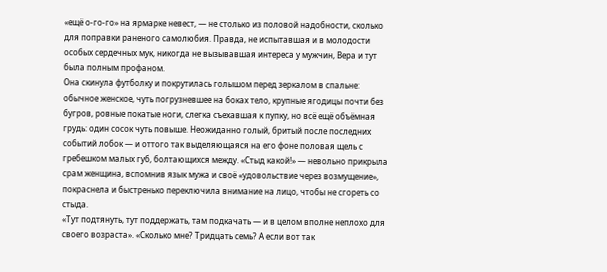«ещё о-го-го» на ярмарке невест, — не столько из половой надобности, сколько для поправки раненого самолюбия. Правда, не испытавшая и в молодости особых сердечных мук, никогда не вызывавшая интереса у мужчин, Вера и тут была полным профаном.
Она скинула футболку и покрутилась голышом перед зеркалом в спальне: обычное женское, чуть погрузневшее на боках тело, крупные ягодицы почти без бугров, ровные покатые ноги, слегка съехавшая к пупку, но всё ещё объёмная грудь: один сосок чуть повыше. Неожиданно голый, бритый после последних событий лобок — и оттого так выделяющаяся на его фоне половая щель с гребешком малых губ, болтающихся между. «Стыд какой!» — невольно прикрыла срам женщина, вспомнив язык мужа и своё «удовольствие через возмущение», покраснела и быстренько переключила внимание на лицо, чтобы не сгореть со стыда.
«Тут подтянуть, тут поддержать, там подкачать — и в целом вполне неплохо для своего возраста». «Сколько мне? Тридцать семь? А если вот так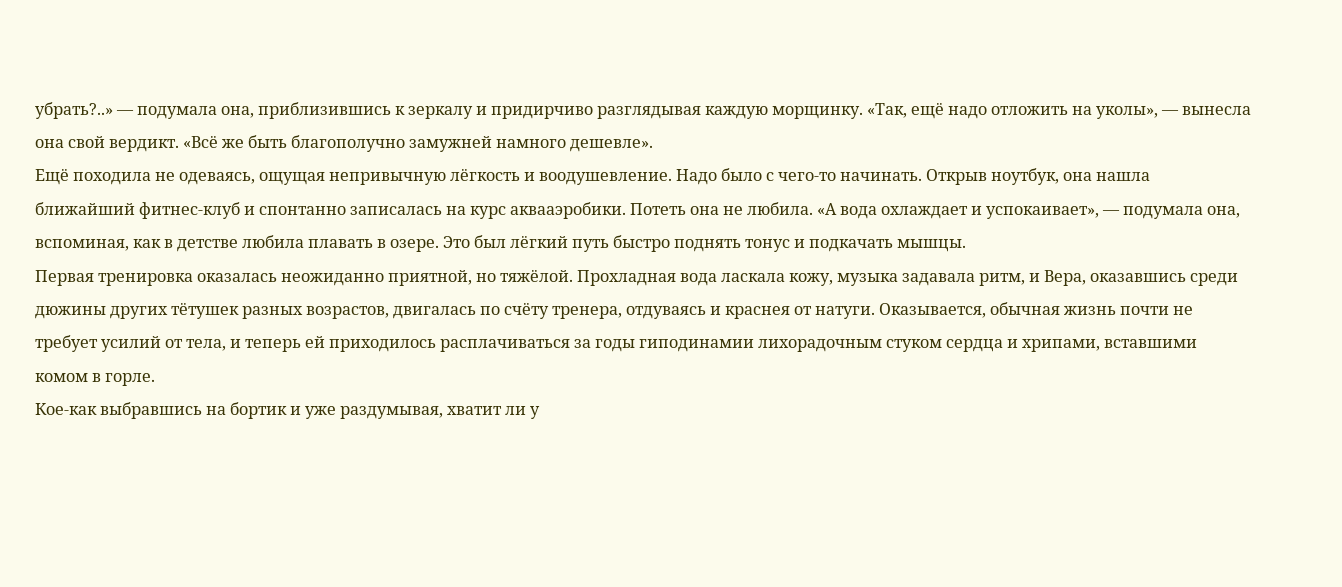убрать?..» — подумала она, приблизившись к зеркалу и придирчиво разглядывая каждую морщинку. «Так, ещё надо отложить на уколы», — вынесла она свой вердикт. «Всё же быть благополучно замужней намного дешевле».
Ещё походила не одеваясь, ощущая непривычную лёгкость и воодушевление. Надо было с чего-то начинать. Открыв ноутбук, она нашла ближайший фитнес-клуб и спонтанно записалась на курс аквааэробики. Потеть она не любила. «А вода охлаждает и успокаивает», — подумала она, вспоминая, как в детстве любила плавать в озере. Это был лёгкий путь быстро поднять тонус и подкачать мышцы.
Первая тренировка оказалась неожиданно приятной, но тяжёлой. Прохладная вода ласкала кожу, музыка задавала ритм, и Вера, оказавшись среди дюжины других тётушек разных возрастов, двигалась по счёту тренера, отдуваясь и краснея от натуги. Оказывается, обычная жизнь почти не требует усилий от тела, и теперь ей приходилось расплачиваться за годы гиподинамии лихорадочным стуком сердца и хрипами, вставшими комом в горле.
Кое-как выбравшись на бортик и уже раздумывая, хватит ли у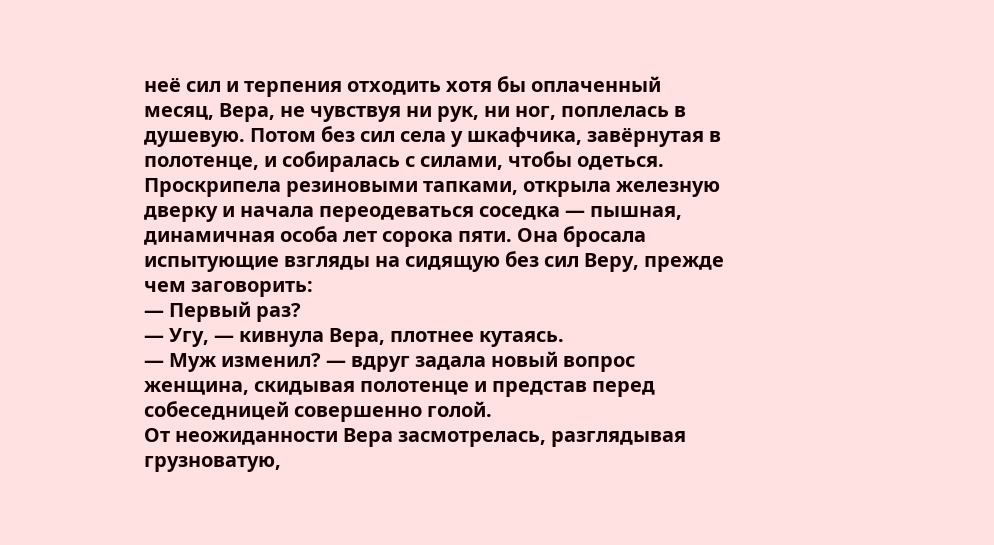неё сил и терпения отходить хотя бы оплаченный месяц, Вера, не чувствуя ни рук, ни ног, поплелась в душевую. Потом без сил села у шкафчика, завёрнутая в полотенце, и собиралась с силами, чтобы одеться.
Проскрипела резиновыми тапками, открыла железную дверку и начала переодеваться соседка — пышная, динамичная особа лет сорока пяти. Она бросала испытующие взгляды на сидящую без сил Веру, прежде чем заговорить:
— Первый раз?
— Угу, — кивнула Вера, плотнее кутаясь.
— Муж изменил? — вдруг задала новый вопрос женщина, скидывая полотенце и представ перед собеседницей совершенно голой.
От неожиданности Вера засмотрелась, разглядывая грузноватую,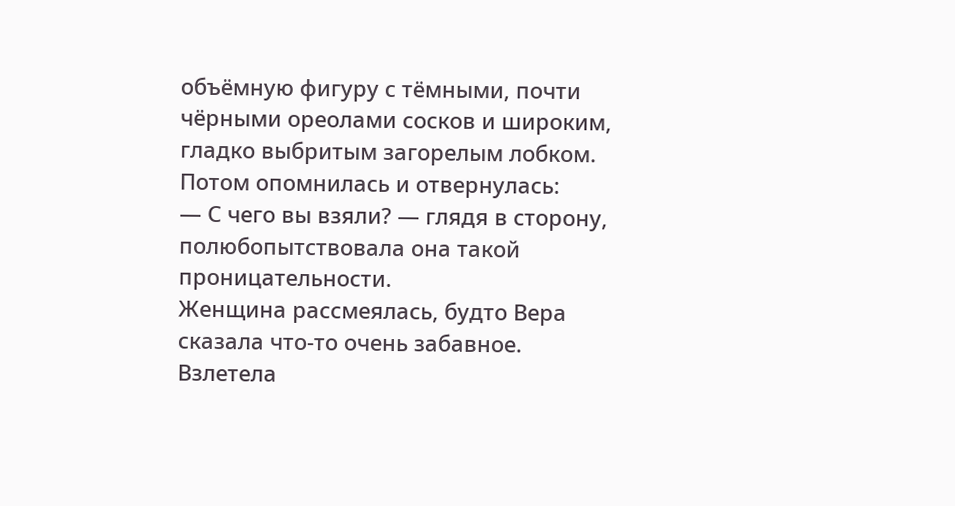объёмную фигуру с тёмными, почти чёрными ореолами сосков и широким, гладко выбритым загорелым лобком. Потом опомнилась и отвернулась:
— С чего вы взяли? — глядя в сторону, полюбопытствовала она такой проницательности.
Женщина рассмеялась, будто Вера сказала что-то очень забавное. Взлетела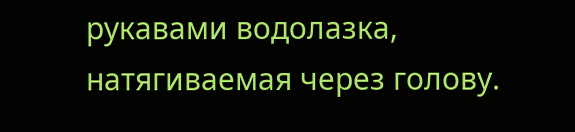рукавами водолазка, натягиваемая через голову.